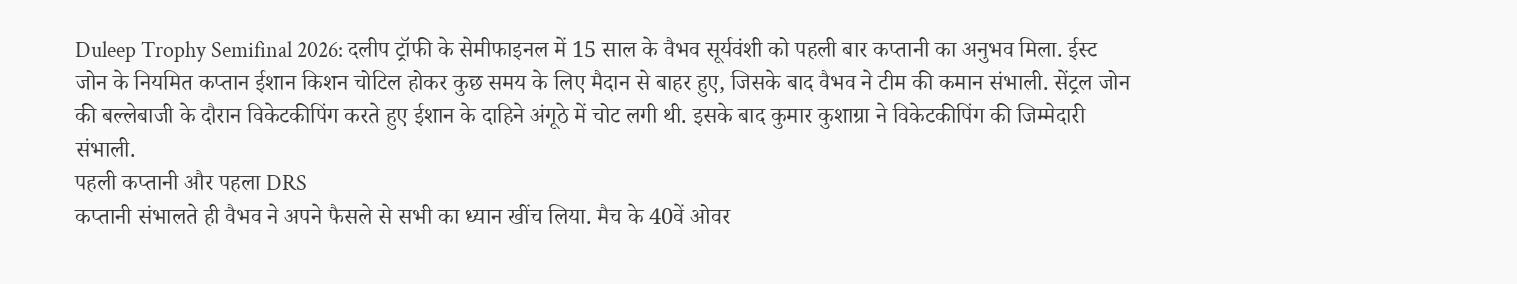Duleep Trophy Semifinal 2026: दलीप ट्रॉफी के सेमीफाइनल में 15 साल के वैभव सूर्यवंशी को पहली बार कप्तानी का अनुभव मिला. ईस्ट जोन के नियमित कप्तान ईशान किशन चोटिल होकर कुछ समय के लिए मैदान से बाहर हुए, जिसके बाद वैभव ने टीम की कमान संभाली. सेंट्रल जोन की बल्लेबाजी के दौरान विकेटकीपिंग करते हुए ईशान के दाहिने अंगूठे में चोट लगी थी. इसके बाद कुमार कुशाग्रा ने विकेटकीपिंग की जिम्मेदारी संभाली.
पहली कप्तानी और पहला DRS
कप्तानी संभालते ही वैभव ने अपने फैसले से सभी का ध्यान खींच लिया. मैच के 40वें ओवर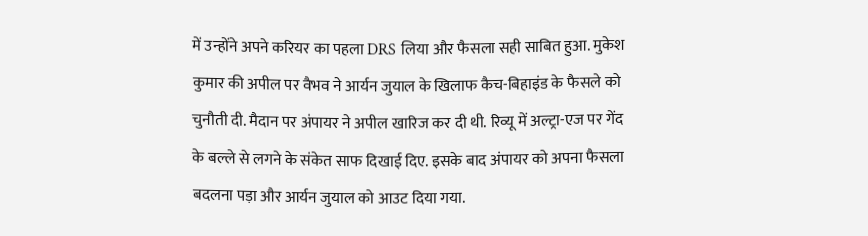में उन्होंने अपने करियर का पहला DRS लिया और फैसला सही साबित हुआ. मुकेश कुमार की अपील पर वैभव ने आर्यन जुयाल के खिलाफ कैच-बिहाइंड के फैसले को चुनौती दी. मैदान पर अंपायर ने अपील खारिज कर दी थी. रिव्यू में अल्ट्रा-एज पर गेंद के बल्ले से लगने के संकेत साफ दिखाई दिए. इसके बाद अंपायर को अपना फैसला बदलना पड़ा और आर्यन जुयाल को आउट दिया गया.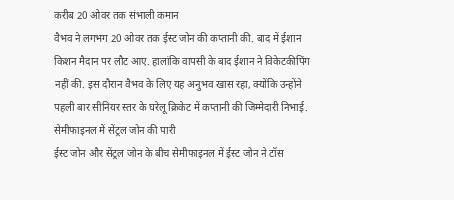करीब 20 ओवर तक संभाली कमान
वैभव ने लगभग 20 ओवर तक ईस्ट जोन की कप्तानी की. बाद में ईशान किशन मैदान पर लौट आए. हालांकि वापसी के बाद ईशान ने विकेटकीपिंग नहीं की. इस दौरान वैभव के लिए यह अनुभव खास रहा, क्योंकि उन्होंने पहली बार सीनियर स्तर के घरेलू क्रिकेट में कप्तानी की जिम्मेदारी निभाई.
सेमीफाइनल में सेंट्रल जोन की पारी
ईस्ट जोन और सेंट्रल जोन के बीच सेमीफाइनल में ईस्ट जोन ने टॉस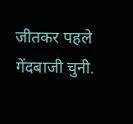जीतकर पहले गेंदबाजी चुनी.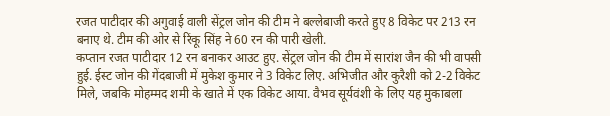रजत पाटीदार की अगुवाई वाली सेंट्रल जोन की टीम ने बल्लेबाजी करते हुए 8 विकेट पर 213 रन बनाए थे. टीम की ओर से रिंकू सिंह ने 60 रन की पारी खेली.
कप्तान रजत पाटीदार 12 रन बनाकर आउट हुए. सेंट्रल जोन की टीम में सारांश जैन की भी वापसी हुई. ईस्ट जोन की गेंदबाजी में मुकेश कुमार ने 3 विकेट लिए. अभिजीत और कुरैशी को 2-2 विकेट मिले, जबकि मोहम्मद शमी के खाते में एक विकेट आया. वैभव सूर्यवंशी के लिए यह मुकाबला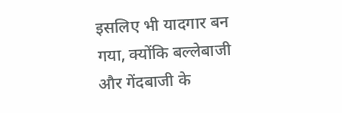इसलिए भी यादगार बन गया, क्योंकि बल्लेबाजी और गेंदबाजी के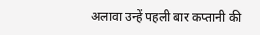अलावा उन्हें पहली बार कप्तानी की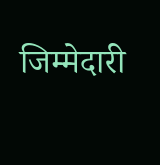जिम्मेदारी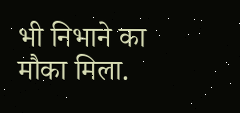भी निभाने का मौका मिला.